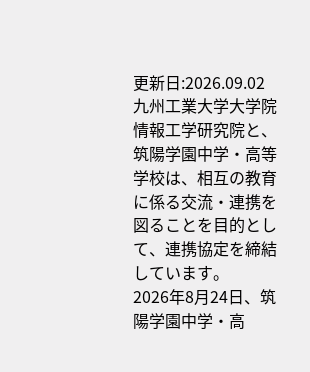更新日:2026.09.02
九州工業大学大学院情報工学研究院と、筑陽学園中学・高等学校は、相互の教育に係る交流・連携を図ることを目的として、連携協定を締結しています。
2026年8月24日、筑陽学園中学・高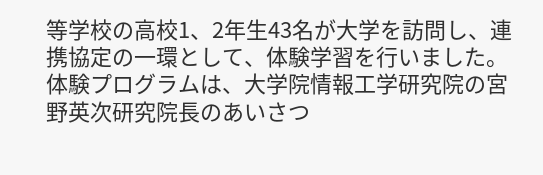等学校の高校1、2年生43名が大学を訪問し、連携協定の一環として、体験学習を行いました。
体験プログラムは、大学院情報工学研究院の宮野英次研究院長のあいさつ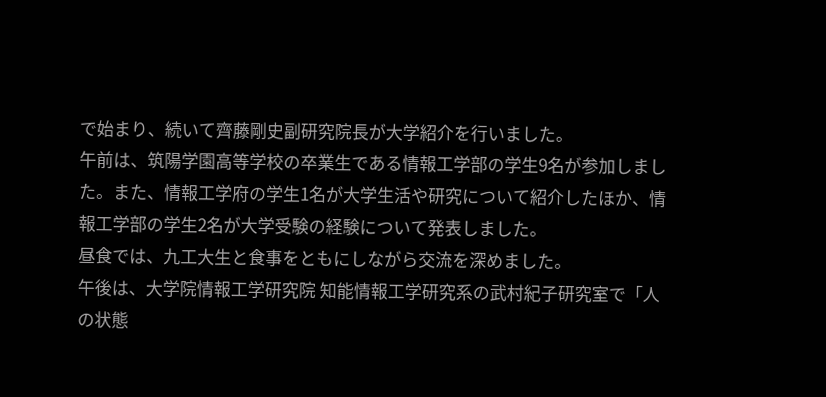で始まり、続いて齊藤剛史副研究院長が大学紹介を行いました。
午前は、筑陽学園高等学校の卒業生である情報工学部の学生9名が参加しました。また、情報工学府の学生1名が大学生活や研究について紹介したほか、情報工学部の学生2名が大学受験の経験について発表しました。
昼食では、九工大生と食事をともにしながら交流を深めました。
午後は、大学院情報工学研究院 知能情報工学研究系の武村紀子研究室で「人の状態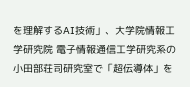を理解するAI技術」、大学院情報工学研究院 電子情報通信工学研究系の小田部荘司研究室で「超伝導体」を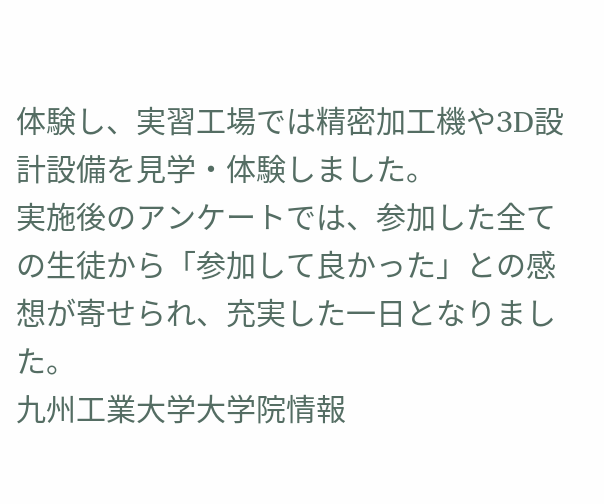体験し、実習工場では精密加工機や3D設計設備を見学・体験しました。
実施後のアンケートでは、参加した全ての生徒から「参加して良かった」との感想が寄せられ、充実した一日となりました。
九州工業大学大学院情報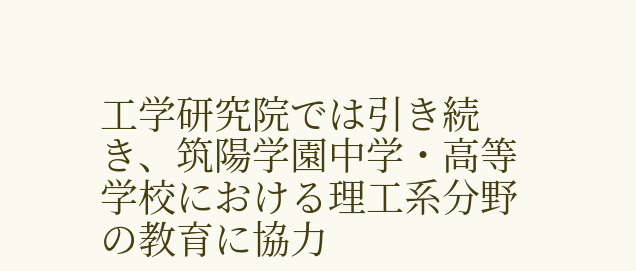工学研究院では引き続き、筑陽学園中学・高等学校における理工系分野の教育に協力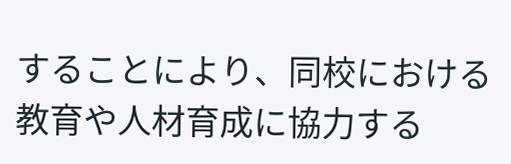することにより、同校における教育や人材育成に協力する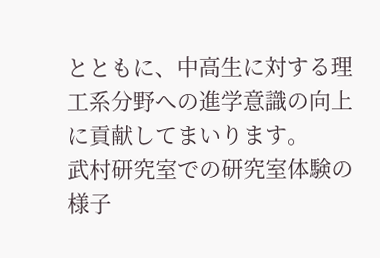とともに、中高生に対する理工系分野への進学意識の向上に貢献してまいります。
武村研究室での研究室体験の様子